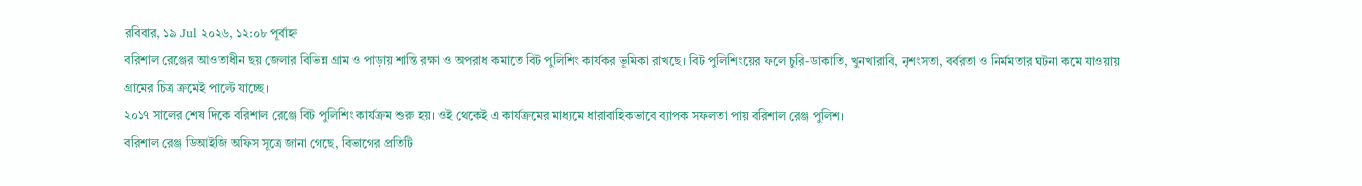রবিবার, ১৯ Jul ২০২৬, ১২:০৮ পূর্বাহ্ন
বরিশাল রেঞ্জের আওতাধীন ছয় জেলার বিভিন্ন গ্রাম ও পাড়ায় শান্তি রক্ষা ও অপরাধ কমাতে বিট পুলিশিং কার্যকর ভূমিকা রাখছে। বিট পুলিশিংয়ের ফলে চুরি-ডাকাতি, খুনখারাবি, নৃশংসতা, বর্বরতা ও নির্মমতার ঘটনা কমে যাওয়ায় গ্রামের চিত্র ক্রমেই পাল্টে যাচ্ছে।
২০১৭ সালের শেষ দিকে বরিশাল রেঞ্জে বিট পুলিশিং কার্যক্রম শুরু হয়। ওই থেকেই এ কার্যক্রমের মাধ্যমে ধারাবাহিকভাবে ব্যাপক সফলতা পায় বরিশাল রেঞ্জ পুলিশ।
বরিশাল রেঞ্জ ডিআইজি অফিস সূত্রে জানা গেছে, বিভাগের প্রতিটি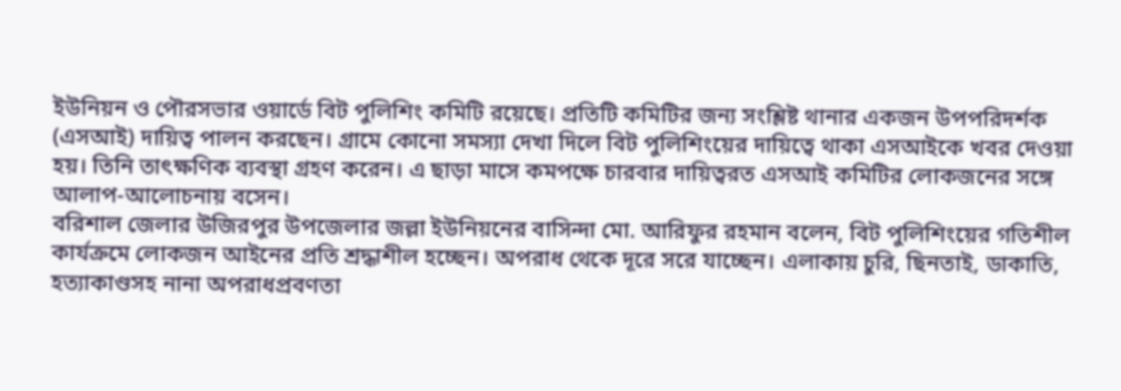ইউনিয়ন ও পৌরসভার ওয়ার্ডে বিট পুলিশিং কমিটি রয়েছে। প্রতিটি কমিটির জন্য সংশ্লিষ্ট থানার একজন উপপরিদর্শক (এসআই) দায়িত্ব পালন করছেন। গ্রামে কোনো সমস্যা দেখা দিলে বিট পুলিশিংয়ের দায়িত্বে থাকা এসআইকে খবর দেওয়া হয়। তিনি তাৎক্ষণিক ব্যবস্থা গ্রহণ করেন। এ ছাড়া মাসে কমপক্ষে চারবার দায়িত্বরত এসআই কমিটির লোকজনের সঙ্গে আলাপ-আলোচনায় বসেন।
বরিশাল জেলার উজিরপুর উপজেলার জল্লা ইউনিয়নের বাসিন্দা মো. আরিফুর রহমান বলেন, বিট পুলিশিংয়ের গতিশীল কার্যক্রমে লোকজন আইনের প্রতি শ্রদ্ধাশীল হচ্ছেন। অপরাধ থেকে দূরে সরে যাচ্ছেন। এলাকায় চুরি, ছিনতাই, ডাকাতি, হত্যাকাণ্ডসহ নানা অপরাধপ্রবণতা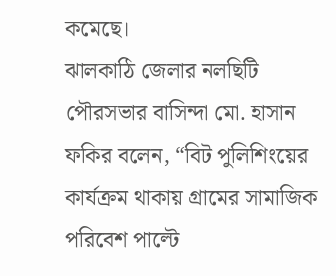কমেছে।
ঝালকাঠি জেলার নলছিটি পৌরসভার বাসিন্দা মো. হাসান ফকির বলেন, “বিট পুলিশিংয়ের কার্যক্রম থাকায় গ্রামের সামাজিক পরিবেশ পাল্টে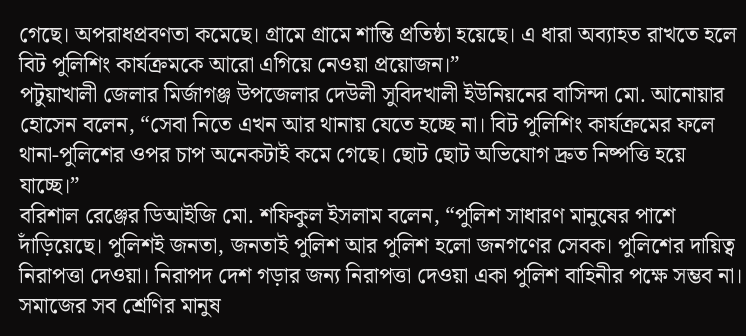গেছে। অপরাধপ্রবণতা কমেছে। গ্রামে গ্রামে শান্তি প্রতিষ্ঠা হয়েছে। এ ধারা অব্যাহত রাখতে হলে বিট পুলিশিং কার্যক্রমকে আরো এগিয়ে নেওয়া প্রয়োজন।”
পটুয়াখালী জেলার মির্জাগঞ্জ উপজেলার দেউলী সুবিদখালী ইউনিয়নের বাসিন্দা মো. আনোয়ার হোসেন বলেন, “সেবা নিতে এখন আর থানায় যেতে হচ্ছে না। বিট পুলিশিং কার্যক্রমের ফলে থানা-পুলিশের ওপর চাপ অনেকটাই কমে গেছে। ছোট ছোট অভিযোগ দ্রুত নিষ্পত্তি হয়ে যাচ্ছে।”
বরিশাল রেঞ্জের ডিআইজি মো. শফিকুল ইসলাম বলেন, “পুলিশ সাধারণ মানুষের পাশে দাঁড়িয়েছে। পুলিশই জনতা, জনতাই পুলিশ আর পুলিশ হলো জনগণের সেবক। পুলিশের দায়িত্ব নিরাপত্তা দেওয়া। নিরাপদ দেশ গড়ার জন্য নিরাপত্তা দেওয়া একা পুলিশ বাহিনীর পক্ষে সম্ভব না। সমাজের সব শ্রেণির মানুষ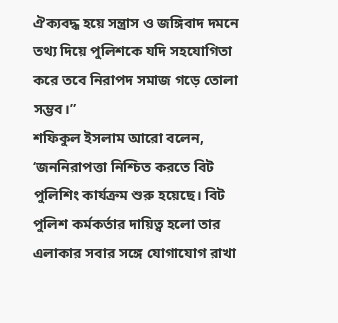ঐক্যবদ্ধ হয়ে সন্ত্রাস ও জঙ্গিবাদ দমনে তথ্য দিয়ে পুলিশকে যদি সহযোগিতা করে তবে নিরাপদ সমাজ গড়ে তোলা সম্ভব।”
শফিকুল ইসলাম আরো বলেন, ‘জননিরাপত্তা নিশ্চিত করতে বিট পুলিশিং কার্যক্রম শুরু হয়েছে। বিট পুলিশ কর্মকর্তার দায়িত্ব হলো তার এলাকার সবার সঙ্গে যোগাযোগ রাখা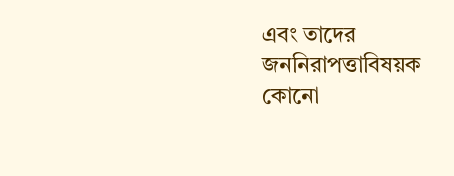এবং তাদের জননিরাপত্তাবিষয়ক কোনো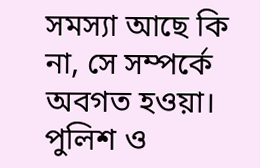সমস্যা আছে কি না, সে সম্পর্কে অবগত হওয়া। পুলিশ ও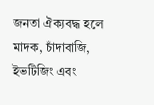জনতা ঐক্যবদ্ধ হলে মাদক, চাঁদাবাজি, ইভটিজিং এবং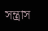সন্ত্রাস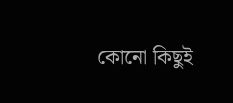কোনো কিছুই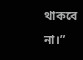থাকবে না।”